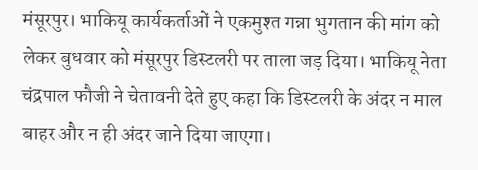मंसूरपुर। भाकियू कार्यकर्ताओं ने एकमुश्त गन्ना भुगतान की मांग को लेकर बुधवार को मंसूरपुर डिस्टलरी पर ताला जड़ दिया। भाकियू नेता चंद्रपाल फौजी ने चेतावनी देते हुए कहा कि डिस्टलरी के अंदर न माल बाहर और न ही अंदर जाने दिया जाएगा।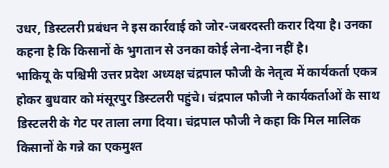उधर, डिस्टलरी प्रबंधन ने इस कार्रवाई को जोर-जबरदस्ती करार दिया है। उनका कहना है कि किसानों के भुगतान से उनका कोई लेना-देना नहीं है।
भाकियू के पश्चिमी उत्तर प्रदेश अध्यक्ष चंद्रपाल फौजी के नेतृत्व में कार्यकर्ता एकत्र होकर बुधवार को मंसूरपुर डिस्टलरी पहुंचे। चंद्रपाल फौजी ने कार्यकर्ताओं के साथ डिस्टलरी के गेट पर ताला लगा दिया। चंद्रपाल फौजी ने कहा कि मिल मालिक किसानों के गन्ने का एकमुश्त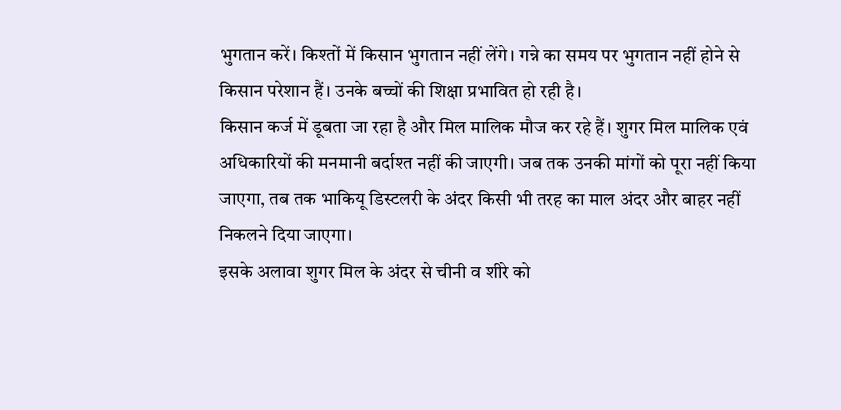भुगतान करें। किश्तों में किसान भुगतान नहीं लेंगे। गन्ने का समय पर भुगतान नहीं होने से किसान परेशान हैं। उनके बच्चों की शिक्षा प्रभावित हो रही है।
किसान कर्ज में डूबता जा रहा है और मिल मालिक मौज कर रहे हैं। शुगर मिल मालिक एवं अधिकारियों की मनमानी बर्दाश्त नहीं की जाएगी। जब तक उनकी मांगों को पूरा नहीं किया जाएगा, तब तक भाकियू डिस्टलरी के अंदर किसी भी तरह का माल अंदर और बाहर नहीं निकलने दिया जाएगा।
इसके अलावा शुगर मिल के अंदर से चीनी व शीरे को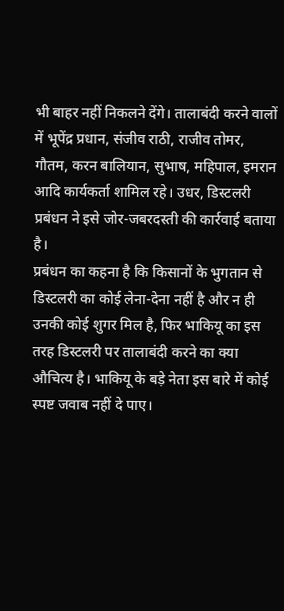भी बाहर नहीं निकलने देंगे। तालाबंदी करने वालों में भूपेंद्र प्रधान, संजीव राठी, राजीव तोमर, गौतम, करन बालियान, सुभाष, महिपाल, इमरान आदि कार्यकर्ता शामिल रहे। उधर, डिस्टलरी प्रबंधन ने इसे जोर-जबरदस्ती की कार्रवाई बताया है।
प्रबंधन का कहना है कि किसानों के भुगतान से डिस्टलरी का कोई लेना-देना नहीं है और न ही उनकी कोई शुगर मिल है, फिर भाकियू का इस तरह डिस्टलरी पर तालाबंदी करने का क्या औचित्य है। भाकियू के बड़े नेता इस बारे में कोई स्पष्ट जवाब नहीं दे पाए।